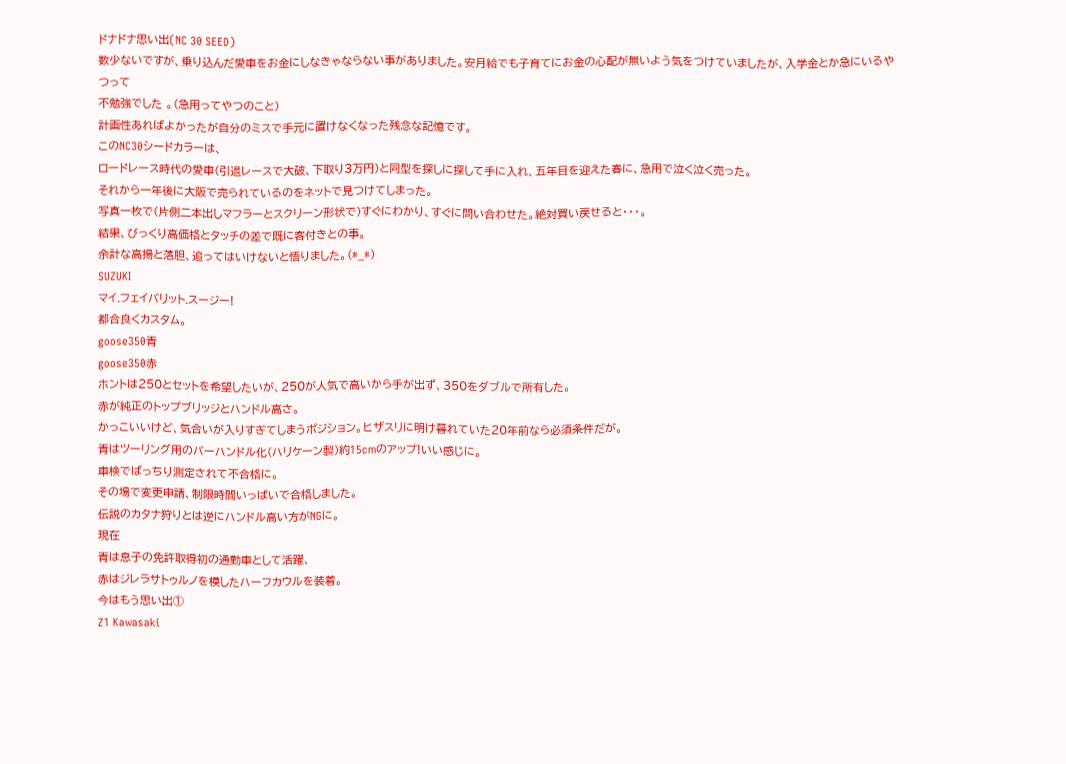ドナドナ思い出(NC 30 SEED)
数少ないですが、乗り込んだ愛車をお金にしなきゃならない事がありました。安月給でも子育てにお金の心配が無いよう気をつけていましたが、入学金とか急にいるやつって
不勉強でした 。(急用ってやつのこと)
計画性あればよかったが自分のミスで手元に置けなくなった残念な記憶です。
このNC30シードカラーは、
ロードレース時代の愛車(引退レースで大破、下取り3万円)と同型を探しに探して手に入れ、五年目を迎えた春に、急用で泣く泣く売った。
それから一年後に大阪で売られているのをネットで見つけてしまった。
写真一枚で(片側二本出しマフラーとスクリーン形状で)すぐにわかり、すぐに問い合わせた。絶対買い戻せると・・・。
結果、びっくり高価格とタッチの差で既に客付きとの事。
余計な高揚と落胆、追ってはいけないと悟りました。(*_*)
SUZUKI
マイ.フェイバリット.スージー!
都合良くカスタム。
goose350青
goose350赤
ホントは250とセットを希望したいが、250が人気で高いから手が出ず、350をダブルで所有した。
赤が純正のトップブリッジとハンドル高さ。
かっこいいけど、気合いが入りすぎてしまうポジション。ヒザスリに明け暮れていた20年前なら必須条件だが。
青はツーリング用のバーハンドル化(ハリケーン製)約15cmのアップ!いい感じに。
車検でばっちり測定されて不合格に。
その場で変更申請、制限時間いっぱいで合格しました。
伝説のカタナ狩りとは逆にハンドル高い方がNGに。
現在
青は息子の免許取得初の通勤車として活躍、
赤はジレラサトゥルノを模したハーフカウルを装着。
今はもう思い出①
Z1 Kawasaki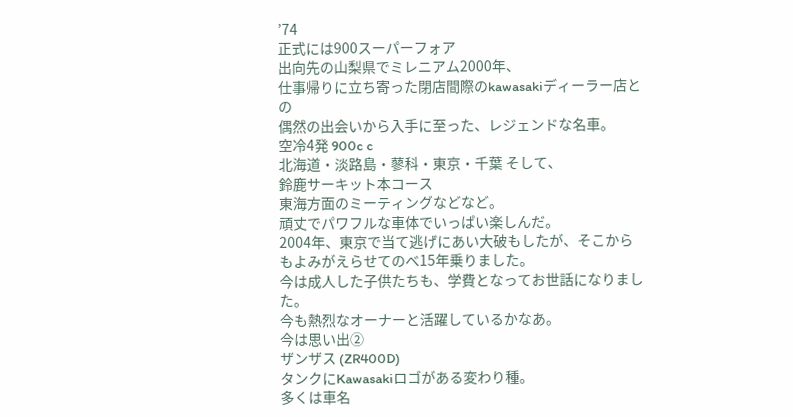’74
正式には900スーパーフォア
出向先の山梨県でミレニアム2000年、
仕事帰りに立ち寄った閉店間際のkawasakiディーラー店との
偶然の出会いから入手に至った、レジェンドな名車。
空冷4発 900c c
北海道・淡路島・蓼科・東京・千葉 そして、
鈴鹿サーキット本コース
東海方面のミーティングなどなど。
頑丈でパワフルな車体でいっぱい楽しんだ。
2004年、東京で当て逃げにあい大破もしたが、そこからもよみがえらせてのべ15年乗りました。
今は成人した子供たちも、学費となってお世話になりました。
今も熱烈なオーナーと活躍しているかなあ。
今は思い出②
ザンザス (ZR400D)
タンクにKawasakiロゴがある変わり種。
多くは車名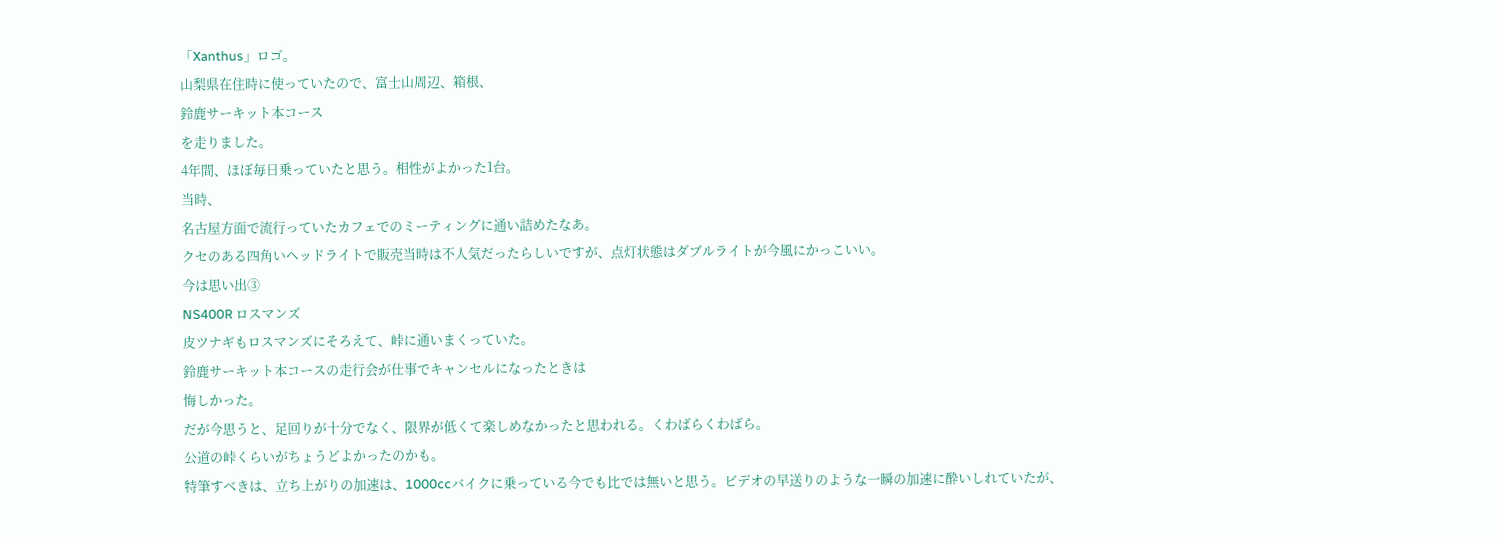「Xanthus」ロゴ。
山梨県在住時に使っていたので、富士山周辺、箱根、
鈴鹿サーキット本コース
を走りました。
4年間、ほぼ毎日乗っていたと思う。相性がよかった1台。
当時、
名古屋方面で流行っていたカフェでのミーティングに通い詰めたなあ。
クセのある四角いヘッドライトで販売当時は不人気だったらしいですが、点灯状態はダブルライトが今風にかっこいい。
今は思い出③
NS400R ロスマンズ
皮ツナギもロスマンズにそろえて、峠に通いまくっていた。
鈴鹿サーキット本コースの走行会が仕事でキャンセルになったときは
悔しかった。
だが今思うと、足回りが十分でなく、限界が低くて楽しめなかったと思われる。くわばらくわばら。
公道の峠くらいがちょうどよかったのかも。
特筆すべきは、立ち上がりの加速は、1000ccバイクに乗っている今でも比では無いと思う。ビデオの早送りのような一瞬の加速に酔いしれていたが、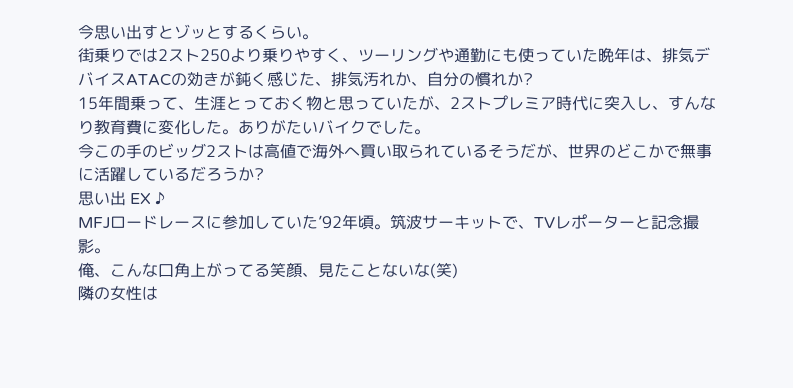今思い出すとゾッとするくらい。
街乗りでは2スト250より乗りやすく、ツーリングや通勤にも使っていた晩年は、排気デバイスATACの効きが鈍く感じた、排気汚れか、自分の慣れか?
15年間乗って、生涯とっておく物と思っていたが、2ストプレミア時代に突入し、すんなり教育費に変化した。ありがたいバイクでした。
今この手のビッグ2ストは高値で海外へ買い取られているそうだが、世界のどこかで無事に活躍しているだろうか?
思い出 EX ♪
MFJロードレースに参加していた’92年頃。筑波サーキットで、TVレポーターと記念撮影。
俺、こんな口角上がってる笑顔、見たことないな(笑)
隣の女性は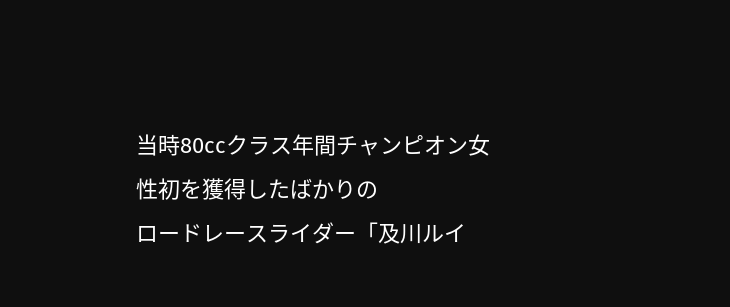当時80ccクラス年間チャンピオン女性初を獲得したばかりの
ロードレースライダー「及川ルイ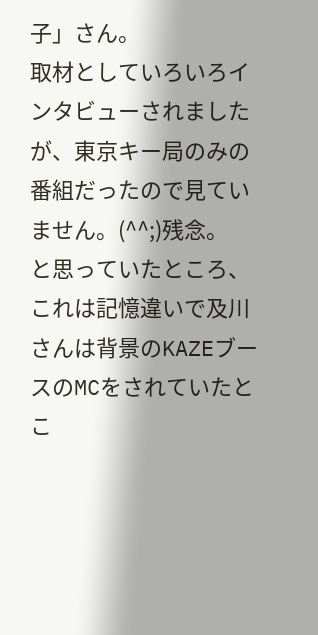子」さん。
取材としていろいろインタビューされました
が、東京キー局のみの番組だったので見ていません。(^^;)残念。
と思っていたところ、これは記憶違いで及川さんは背景のKAZEブースのMCをされていたとこ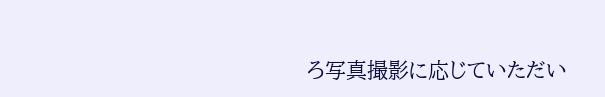ろ写真撮影に応じていただい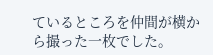ているところを仲間が横から撮った一枚でした。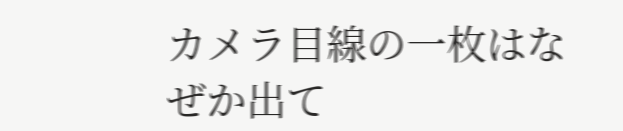カメラ目線の一枚はなぜか出て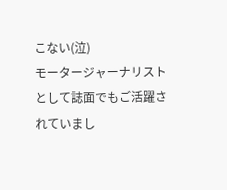こない(泣)
モータージャーナリストとして誌面でもご活躍されていまし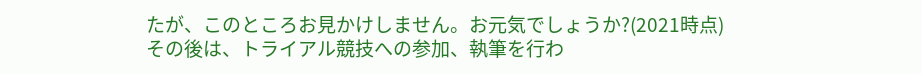たが、このところお見かけしません。お元気でしょうか?(2021時点)
その後は、トライアル競技への参加、執筆を行わ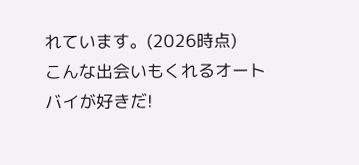れています。(2026時点)
こんな出会いもくれるオートバイが好きだ!